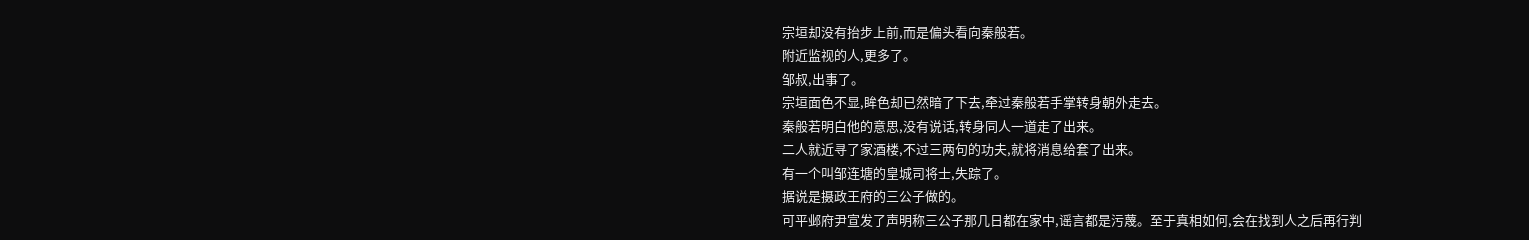宗垣却没有抬步上前,而是偏头看向秦般若。
附近监视的人,更多了。
邹叔,出事了。
宗垣面色不显,眸色却已然暗了下去,牵过秦般若手掌转身朝外走去。
秦般若明白他的意思,没有说话,转身同人一道走了出来。
二人就近寻了家酒楼,不过三两句的功夫,就将消息给套了出来。
有一个叫邹连塘的皇城司将士,失踪了。
据说是摄政王府的三公子做的。
可平邺府尹宣发了声明称三公子那几日都在家中,谣言都是污蔑。至于真相如何,会在找到人之后再行判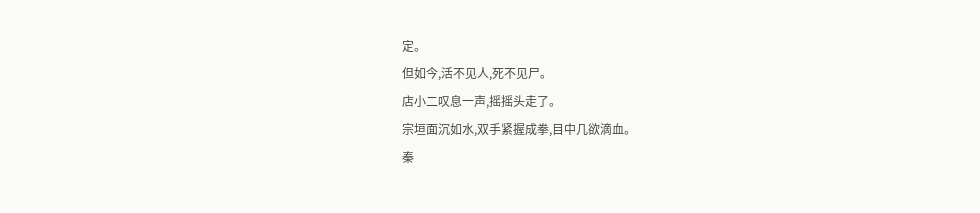定。
但如今,活不见人,死不见尸。
店小二叹息一声,摇摇头走了。
宗垣面沉如水,双手紧握成拳,目中几欲滴血。
秦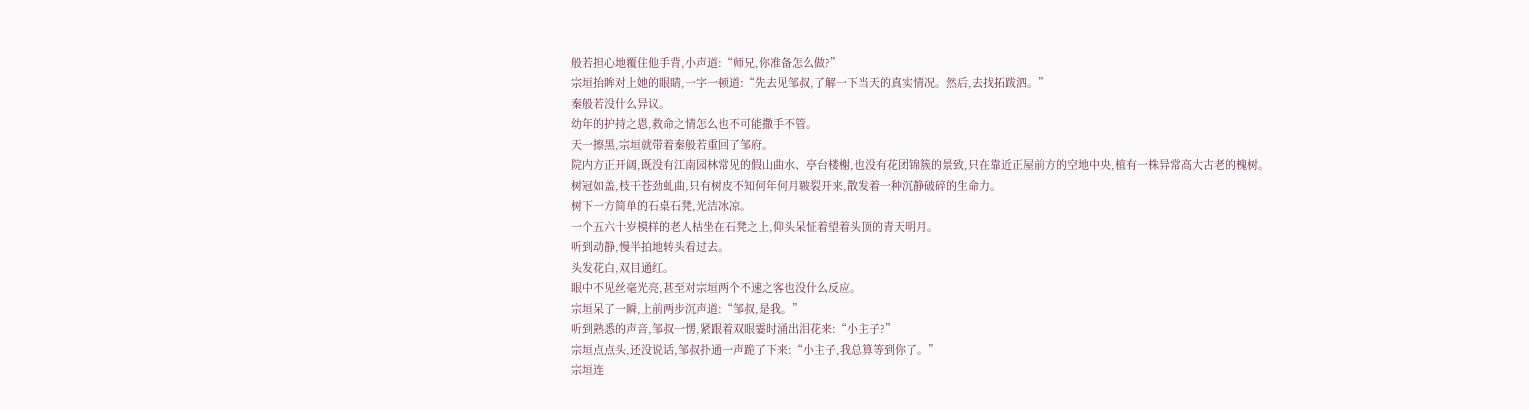般若担心地覆住他手背,小声道:“师兄,你准备怎么做?”
宗垣抬眸对上她的眼睛,一字一顿道:“先去见邹叔,了解一下当天的真实情况。然后,去找拓跋泗。”
秦般若没什么异议。
幼年的护持之恩,救命之情怎么也不可能撒手不管。
天一擦黑,宗垣就带着秦般若重回了邹府。
院内方正开阔,既没有江南园林常见的假山曲水、亭台楼榭,也没有花团锦簇的景致,只在靠近正屋前方的空地中央,植有一株异常高大古老的槐树。
树冠如盖,枝干苍劲虬曲,只有树皮不知何年何月皲裂开来,散发着一种沉静破碎的生命力。
树下一方简单的石桌石凳,光洁冰凉。
一个五六十岁模样的老人枯坐在石凳之上,仰头呆怔着望着头顶的青天明月。
听到动静,慢半拍地转头看过去。
头发花白,双目通红。
眼中不见丝毫光亮,甚至对宗垣两个不速之客也没什么反应。
宗垣呆了一瞬,上前两步沉声道:“邹叔,是我。”
听到熟悉的声音,邹叔一愣,紧跟着双眼霎时涌出泪花来:“小主子?”
宗垣点点头,还没说话,邹叔扑通一声跪了下来:“小主子,我总算等到你了。”
宗垣连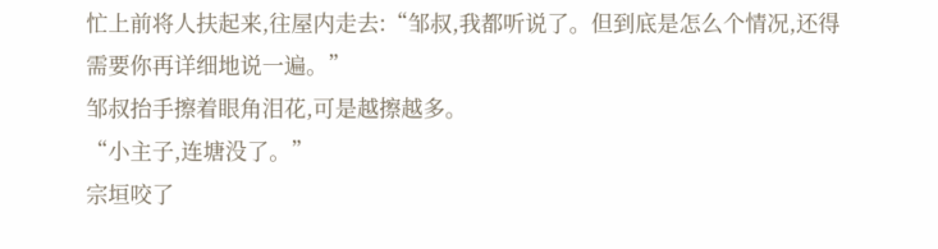忙上前将人扶起来,往屋内走去:“邹叔,我都听说了。但到底是怎么个情况,还得需要你再详细地说一遍。”
邹叔抬手擦着眼角泪花,可是越擦越多。
“小主子,连塘没了。”
宗垣咬了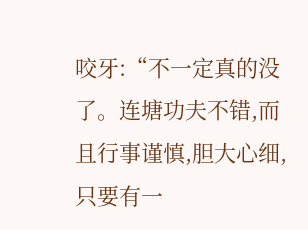咬牙:“不一定真的没了。连塘功夫不错,而且行事谨慎,胆大心细,只要有一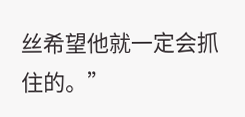丝希望他就一定会抓住的。”